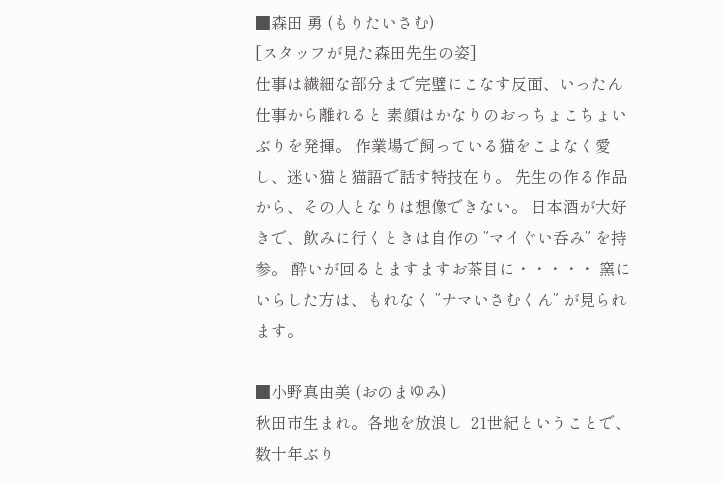■森田 勇 (もりたいさむ)
[スタッフが見た森田先生の姿]
仕事は繊細な部分まで完璧にこなす反面、いったん仕事から離れると 素顔はかなりのおっちょこちょいぶりを発揮。 作業場で飼っている猫をこよなく愛し、迷い猫と猫語で話す特技在り。 先生の作る作品から、その人となりは想像できない。 日本酒が大好きで、飲みに行くときは自作の ”マイぐい呑み” を持参。 酔いが回るとますますお茶目に・・・・・ 窯にいらした方は、もれなく ”ナマいさむくん” が見られます。

■小野真由美 (おのまゆみ)
秋田市生まれ。各地を放浪し  21世紀ということで、数十年ぶり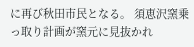に再び秋田市民となる。 須恵沢窯乗っ取り計画が窯元に見抜かれ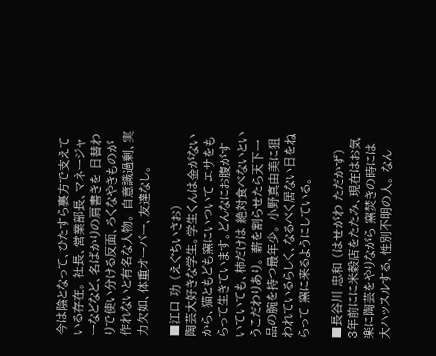今は陰となって、ひたすら裏方で支えている存在。 社長、営業部長、マネージャーなどなど、名ばかりの肩書きを 日替わりで使い分ける反面、ろくなやきものが作れないと有名な人物。 自意識過剰、実力欠如、体重オーバー、友達なし。

■江口 功 (えぐちいさお)
陶芸大好きな学生。学生くんは金がないから、猫ともども窯にいついて エサをもらって生きています。どんなにお腹がすいていても、柿だけは 絶対食べないというこだわりあり。 薪を割らせたら天下一品の腕を持つ最年少。 小野真由美に狙われているらしく、なるべく居ない日をねらって 窯に来るようにしている。

■長谷川 忠和 (はせがわ ただかず)
3年前にに米穀店をたたみ、現在はお気楽に陶芸をやりながら 窯焚きの時には大ハッスルする、性別不明の人。 なん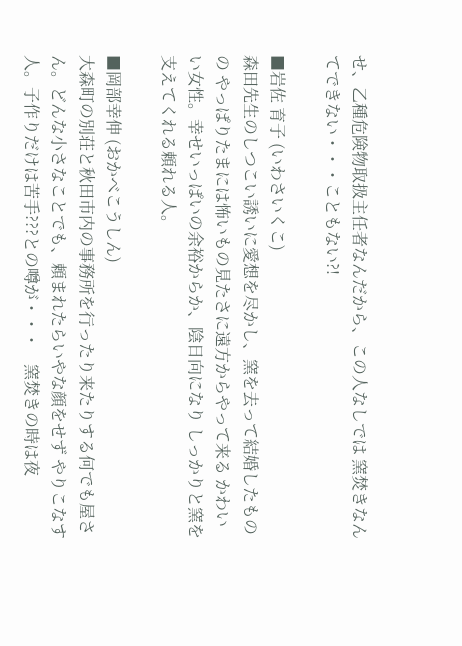せ、乙種危険物取扱主任者なんだから、この人なしでは 窯焚きなんてできない・・・こともない?!

■岩佐 育子 (いわさいくこ)
森田先生のしつこい誘いに愛想を尽かし、窯を去って結婚したものの やっぱりたまには怖いもの見たさに遠方からやって来る かわいい女性。幸せいっぱいの余裕からか、陰日向になり しっかりと窯を支えてくれる頼れる人。

■岡部幸伸 (おかべこうしん)
大森町の別荘と秋田市内の事務所を行ったり来たりする何でも屋さん。どんな小さなことでも、頼まれたらいやな顔をせず やりこなす人。子作りだけは苦手???との噂が・・・    窯焚きの時は夜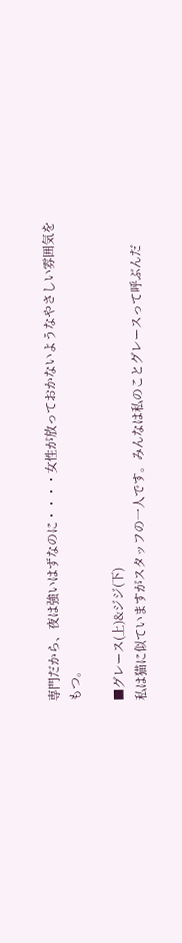専門だから、夜は強いはずなのに・・・・女性が放っておかないようなやさしい雰囲気をもつ。

■グレース(上)&ジジ(下)
私は猫に似ていますがスタッフの一人です。みんなは私のことグレースって呼ぶんだ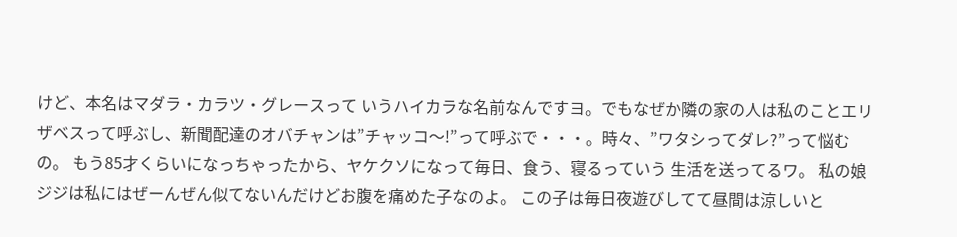けど、本名はマダラ・カラツ・グレースって いうハイカラな名前なんですヨ。でもなぜか隣の家の人は私のことエリザベスって呼ぶし、新聞配達のオバチャンは”チャッコ〜!”って呼ぶで・・・。時々、”ワタシってダレ?”って悩むの。 もう85才くらいになっちゃったから、ヤケクソになって毎日、食う、寝るっていう 生活を送ってるワ。 私の娘ジジは私にはぜーんぜん似てないんだけどお腹を痛めた子なのよ。 この子は毎日夜遊びしてて昼間は涼しいと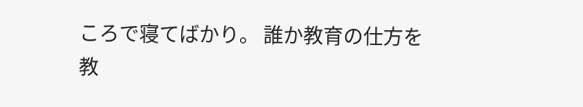ころで寝てばかり。 誰か教育の仕方を教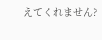えてくれません?